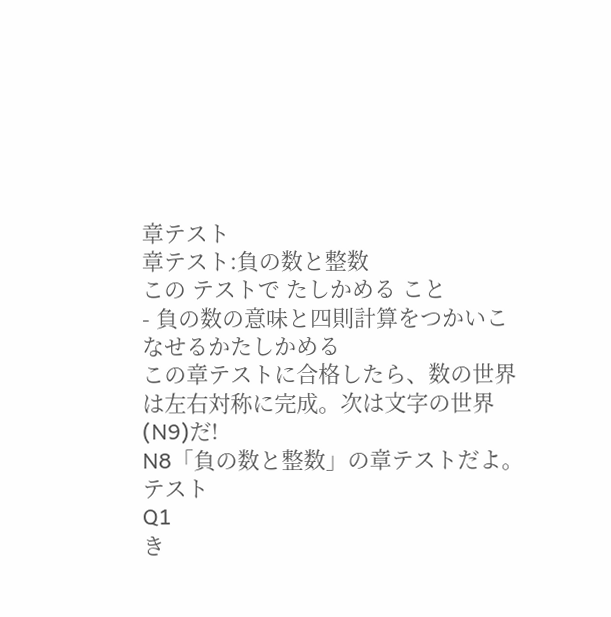章テスト
章テスト:負の数と整数
この テストで たしかめる こと
- 負の数の意味と四則計算をつかいこなせるかたしかめる
この章テストに合格したら、数の世界は左右対称に完成。次は文字の世界(N9)だ!
N8「負の数と整数」の章テストだよ。
テスト
Q1
き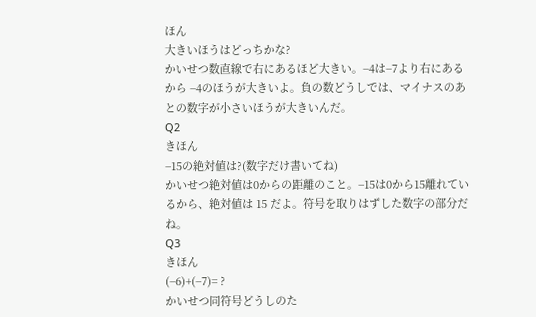ほん
大きいほうはどっちかな?
かいせつ数直線で右にあるほど大きい。−4は−7より右にあるから −4のほうが大きいよ。負の数どうしでは、マイナスのあとの数字が小さいほうが大きいんだ。
Q2
きほん
−15の絶対値は?(数字だけ書いてね)
かいせつ絶対値は0からの距離のこと。−15は0から15離れているから、絶対値は 15 だよ。符号を取りはずした数字の部分だね。
Q3
きほん
(−6)+(−7)= ?
かいせつ同符号どうしのた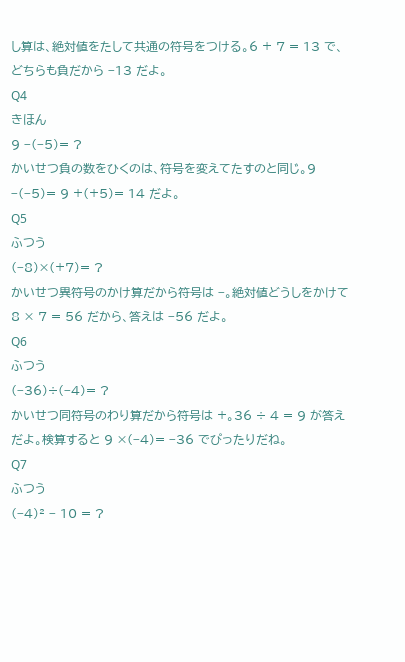し算は、絶対値をたして共通の符号をつける。6 + 7 = 13 で、どちらも負だから −13 だよ。
Q4
きほん
9 −(−5)= ?
かいせつ負の数をひくのは、符号を変えてたすのと同じ。9 −(−5)= 9 +(+5)= 14 だよ。
Q5
ふつう
(−8)×(+7)= ?
かいせつ異符号のかけ算だから符号は −。絶対値どうしをかけて 8 × 7 = 56 だから、答えは −56 だよ。
Q6
ふつう
(−36)÷(−4)= ?
かいせつ同符号のわり算だから符号は +。36 ÷ 4 = 9 が答えだよ。検算すると 9 ×(−4)= −36 でぴったりだね。
Q7
ふつう
(−4)² − 10 = ?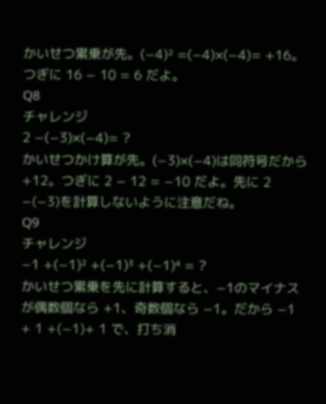かいせつ累乗が先。(−4)² =(−4)×(−4)= +16。つぎに 16 − 10 = 6 だよ。
Q8
チャレンジ
2 −(−3)×(−4)= ?
かいせつかけ算が先。(−3)×(−4)は同符号だから +12。つぎに 2 − 12 = −10 だよ。先に 2 −(−3)を計算しないように注意だね。
Q9
チャレンジ
−1 +(−1)² +(−1)³ +(−1)⁴ = ?
かいせつ累乗を先に計算すると、−1のマイナスが偶数個なら +1、奇数個なら −1。だから −1 + 1 +(−1)+ 1 で、打ち消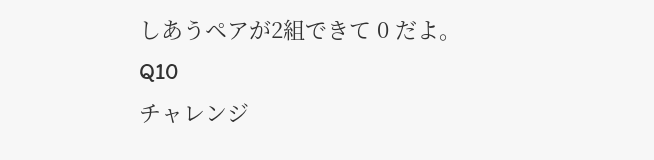しあうペアが2組できて 0 だよ。
Q10
チャレンジ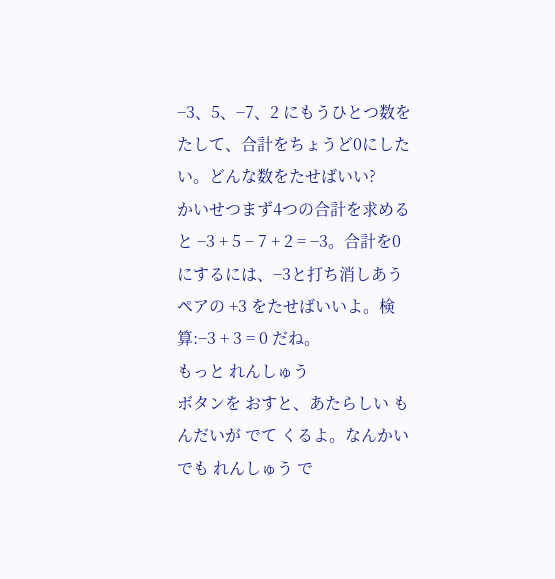−3、5、−7、2 にもうひとつ数をたして、合計をちょうど0にしたい。どんな数をたせばいい?
かいせつまず4つの合計を求めると −3 + 5 − 7 + 2 = −3。合計を0にするには、−3と打ち消しあうペアの +3 をたせばいいよ。検算:−3 + 3 = 0 だね。
もっと れんしゅう
ボタンを おすと、あたらしい もんだいが でて くるよ。なんかいでも れんしゅう で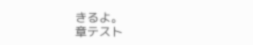きるよ。
章テスト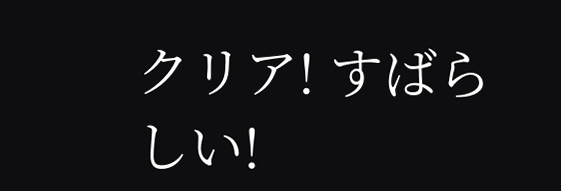クリア! すばらしい!